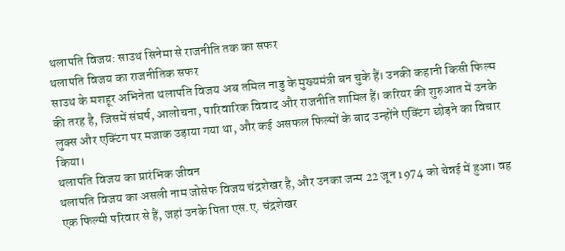थलापति विजय: साउथ सिनेमा से राजनीति तक का सफर
थलापति विजय का राजनीतिक सफर
साउथ के मशहूर अभिनेता थलापति विजय अब तमिल नाडु के मुख्यमंत्री बन चुके हैं। उनकी कहानी किसी फिल्म की तरह है, जिसमें संघर्ष, आलोचना, पारिवारिक विवाद और राजनीति शामिल हैं। करियर की शुरुआत में उनके लुक्स और एक्टिंग पर मजाक उड़ाया गया था, और कई असफल फिल्मों के बाद उन्होंने एक्टिंग छोड़ने का विचार किया।
थलापति विजय का प्रारंभिक जीवन
थलापति विजय का असली नाम जोसेफ विजय चंद्रशेखर है, और उनका जन्म 22 जून 1974 को चेन्नई में हुआ। वह एक फिल्मी परिवार से हैं, जहां उनके पिता एस.ए. चंद्रशेखर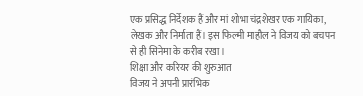एक प्रसिद्ध निर्देशक हैं और मां शोभा चंद्रशेखर एक गायिका, लेखक और निर्माता हैं। इस फिल्मी माहौल ने विजय को बचपन से ही सिनेमा के करीब रखा।
शिक्षा और करियर की शुरुआत
विजय ने अपनी प्रारंभिक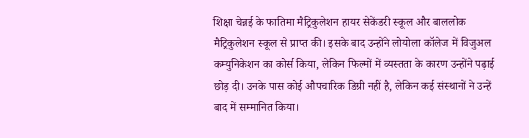शिक्षा चेन्नई के फातिमा मैट्रिकुलेशन हायर सेकेंडरी स्कूल और बाललोक मैट्रिकुलेशन स्कूल से प्राप्त की। इसके बाद उन्होंने लोयोला कॉलेज में विजुअल कम्युनिकेशन का कोर्स किया, लेकिन फिल्मों में व्यस्तता के कारण उन्होंने पढ़ाई छोड़ दी। उनके पास कोई औपचारिक डिग्री नहीं है, लेकिन कई संस्थानों ने उन्हें बाद में सम्मानित किया।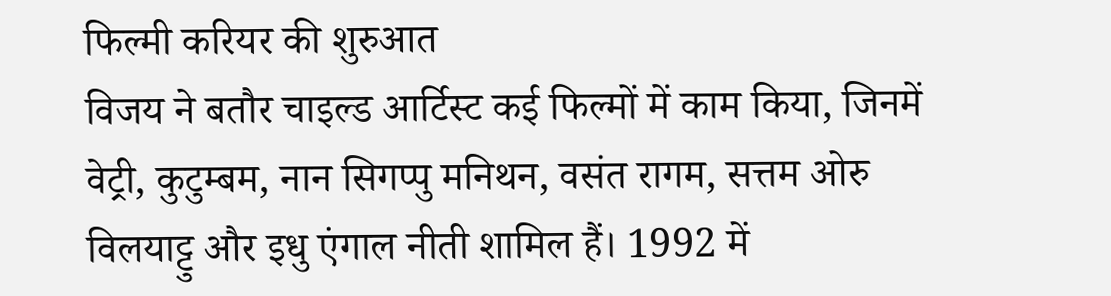फिल्मी करियर की शुरुआत
विजय ने बतौर चाइल्ड आर्टिस्ट कई फिल्मों में काम किया, जिनमें वेट्री, कुटुम्बम, नान सिगप्पु मनिथन, वसंत रागम, सत्तम ओरु विलयाट्टु और इधु एंगाल नीती शामिल हैं। 1992 में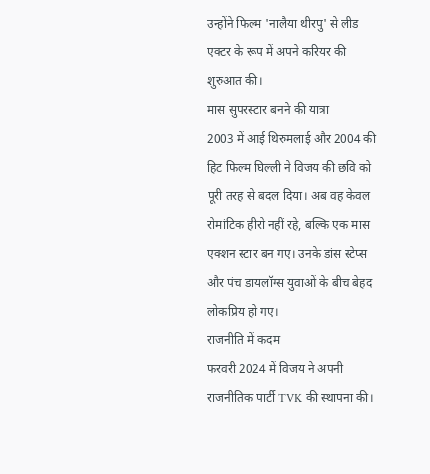उन्होंने फिल्म 'नालैया थीरपु' से लीड एक्टर के रूप में अपने करियर की शुरुआत की।
मास सुपरस्टार बनने की यात्रा
2003 में आई थिरुमलाई और 2004 की हिट फिल्म घिल्ली ने विजय की छवि को पूरी तरह से बदल दिया। अब वह केवल रोमांटिक हीरो नहीं रहे, बल्कि एक मास एक्शन स्टार बन गए। उनके डांस स्टेप्स और पंच डायलॉग्स युवाओं के बीच बेहद लोकप्रिय हो गए।
राजनीति में कदम
फरवरी 2024 में विजय ने अपनी राजनीतिक पार्टी TVK की स्थापना की।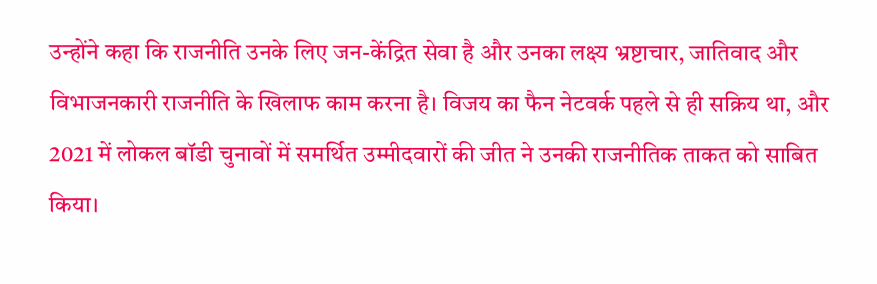उन्होंने कहा कि राजनीति उनके लिए जन-केंद्रित सेवा है और उनका लक्ष्य भ्रष्टाचार, जातिवाद और विभाजनकारी राजनीति के खिलाफ काम करना है। विजय का फैन नेटवर्क पहले से ही सक्रिय था, और 2021 में लोकल बॉडी चुनावों में समर्थित उम्मीदवारों की जीत ने उनकी राजनीतिक ताकत को साबित किया।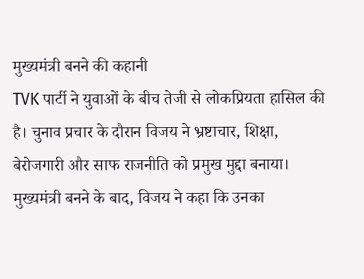मुख्यमंत्री बनने की कहानी
TVK पार्टी ने युवाओं के बीच तेजी से लोकप्रियता हासिल की है। चुनाव प्रचार के दौरान विजय ने भ्रष्टाचार, शिक्षा, बेरोजगारी और साफ राजनीति को प्रमुख मुद्दा बनाया। मुख्यमंत्री बनने के बाद, विजय ने कहा कि उनका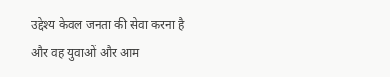उद्देश्य केवल जनता की सेवा करना है और वह युवाओं और आम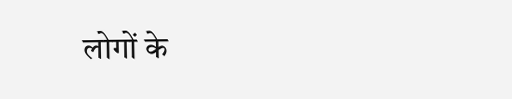लोगों के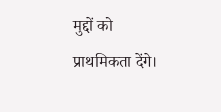मुद्दों को प्राथमिकता देंगे।